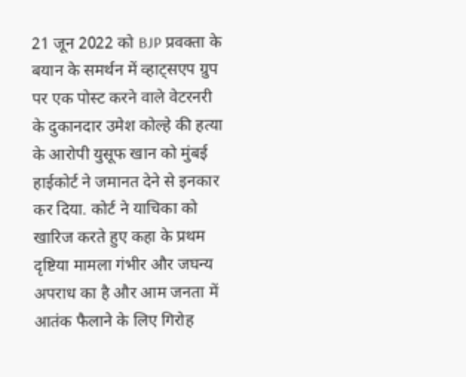21 जून 2022 को BJP प्रवक्ता के बयान के समर्थन में व्हाट्सएप ग्रुप पर एक पोस्ट करने वाले वेटरनरी के दुकानदार उमेश कोल्हे की हत्या के आरोपी युसूफ खान को मुंबई हाईकोर्ट ने जमानत देने से इनकार कर दिया. कोर्ट ने याचिका को खारिज करते हुए कहा के प्रथम दृष्टिया मामला गंभीर और जघन्य अपराध का है और आम जनता में आतंक फैलाने के लिए गिरोह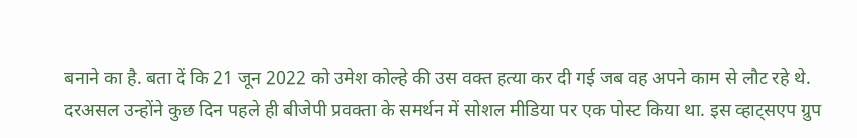बनाने का है. बता दें कि 21 जून 2022 को उमेश कोल्हे की उस वक्त हत्या कर दी गई जब वह अपने काम से लौट रहे थे.
दरअसल उन्होंने कुछ दिन पहले ही बीजेपी प्रवक्ता के समर्थन में सोशल मीडिया पर एक पोस्ट किया था. इस व्हाट्सएप ग्रुप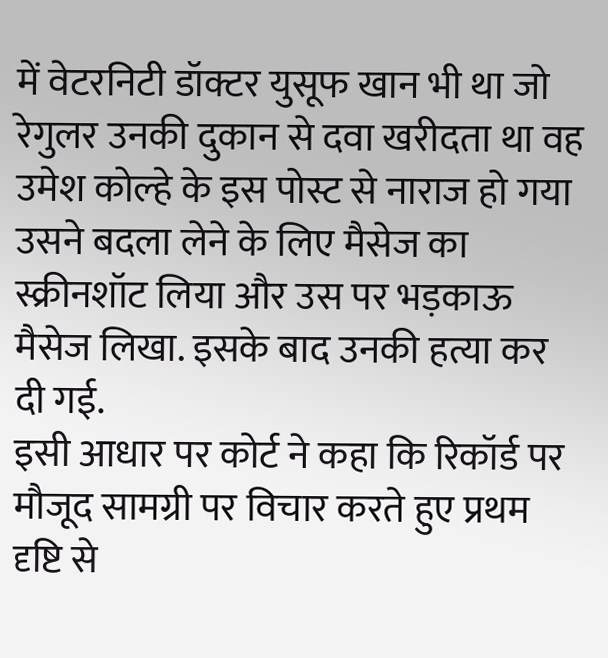में वेटरनिटी डॉक्टर युसूफ खान भी था जो रेगुलर उनकी दुकान से दवा खरीदता था वह उमेश कोल्हे के इस पोस्ट से नाराज हो गया उसने बदला लेने के लिए मैसेज का स्क्रीनशॉट लिया और उस पर भड़काऊ मैसेज लिखा. इसके बाद उनकी हत्या कर दी गई.
इसी आधार पर कोर्ट ने कहा कि रिकॉर्ड पर मौजूद सामग्री पर विचार करते हुए प्रथम दृष्टि से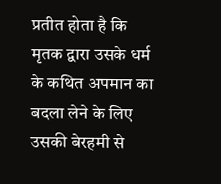प्रतीत होता है कि मृतक द्वारा उसके धर्म के कथित अपमान का बदला लेने के लिए उसकी बेरहमी से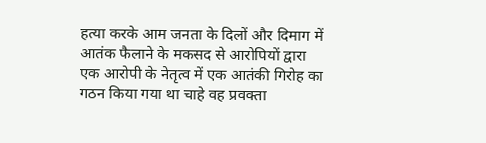हत्या करके आम जनता के दिलों और दिमाग में आतंक फैलाने के मकसद से आरोपियों द्वारा एक आरोपी के नेतृत्व में एक आतंकी गिरोह का गठन किया गया था चाहे वह प्रवक्ता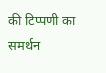की टिप्पणी का समर्थन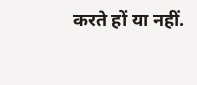करते हों या नहीं.